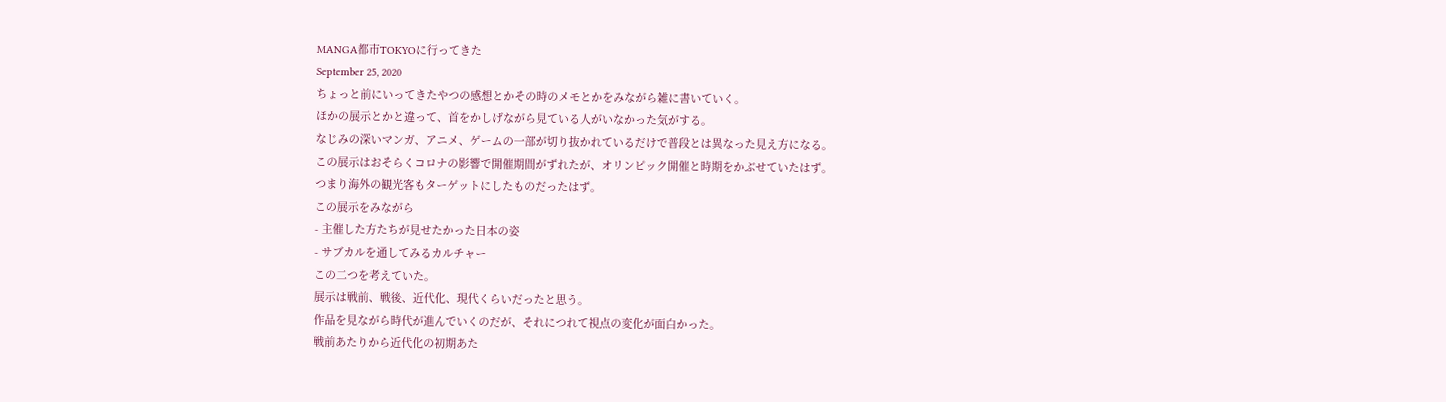MANGA都市TOKYOに行ってきた
September 25, 2020
ちょっと前にいってきたやつの感想とかその時のメモとかをみながら雑に書いていく。
ほかの展示とかと違って、首をかしげながら見ている人がいなかった気がする。
なじみの深いマンガ、アニメ、ゲームの一部が切り抜かれているだけで普段とは異なった見え方になる。
この展示はおそらくコロナの影響で開催期間がずれたが、オリンピック開催と時期をかぶせていたはず。
つまり海外の観光客もターゲットにしたものだったはず。
この展示をみながら
- 主催した方たちが見せたかった日本の姿
- サブカルを通してみるカルチャー
この二つを考えていた。
展示は戦前、戦後、近代化、現代くらいだったと思う。
作品を見ながら時代が進んでいくのだが、それにつれて視点の変化が面白かった。
戦前あたりから近代化の初期あた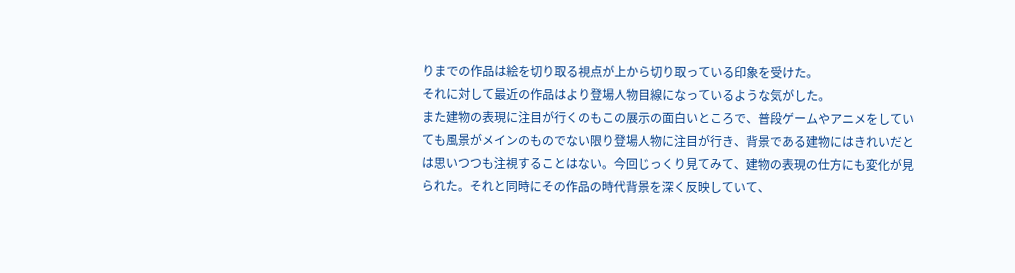りまでの作品は絵を切り取る視点が上から切り取っている印象を受けた。
それに対して最近の作品はより登場人物目線になっているような気がした。
また建物の表現に注目が行くのもこの展示の面白いところで、普段ゲームやアニメをしていても風景がメインのものでない限り登場人物に注目が行き、背景である建物にはきれいだとは思いつつも注視することはない。今回じっくり見てみて、建物の表現の仕方にも変化が見られた。それと同時にその作品の時代背景を深く反映していて、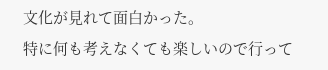文化が見れて面白かった。
特に何も考えなくても楽しいので行って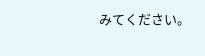みてください。